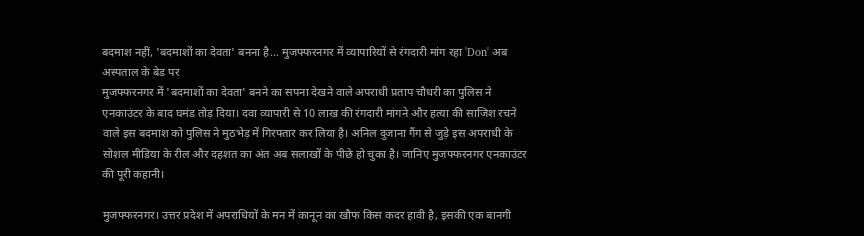बदमाश नहीं, 'बदमाशों का देवता' बनना है... मुजफ्फरनगर में व्यापारियों से रंगदारी मांग रहा 'Don' अब अस्पताल के बेड पर
मुजफ्फरनगर में 'बदमाशों का देवता' बनने का सपना देखने वाले अपराधी प्रताप चौधरी का पुलिस ने एनकाउंटर के बाद घमंड तोड़ दिया। दवा व्यापारी से 10 लाख की रंगदारी मांगने और हत्या की साजिश रचने वाले इस बदमाश को पुलिस ने मुठभेड़ में गिरफ्तार कर लिया है। अनिल दुजाना गैंग से जुड़े इस अपराधी के सोशल मीडिया के रील और दहशत का अंत अब सलाखों के पीछे हो चुका है। जानिए मुजफ्फरनगर एनकाउंटर की पूरी कहानी।

मुजफ्फरनगर। उत्तर प्रदेश में अपराधियों के मन में कानून का खौफ किस कदर हावी है, इसकी एक बानगी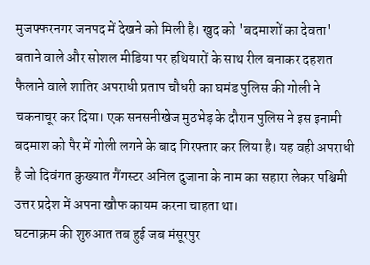मुजफ्फरनगर जनपद में देखने को मिली है। खुद को 'बदमाशों का देवता' बताने वाले और सोशल मीडिया पर हथियारों के साथ रील बनाकर दहशत फैलाने वाले शातिर अपराधी प्रताप चौधरी का घमंड पुलिस की गोली ने चकनाचूर कर दिया। एक सनसनीखेज मुठभेड़ के दौरान पुलिस ने इस इनामी बदमाश को पैर में गोली लगने के बाद गिरफ्तार कर लिया है। यह वही अपराधी है जो दिवंगत कुख्यात गैंगस्टर अनिल दुजाना के नाम का सहारा लेकर पश्चिमी उत्तर प्रदेश में अपना खौफ कायम करना चाहता था।
घटनाक्रम की शुरुआत तब हुई जब मंसूरपुर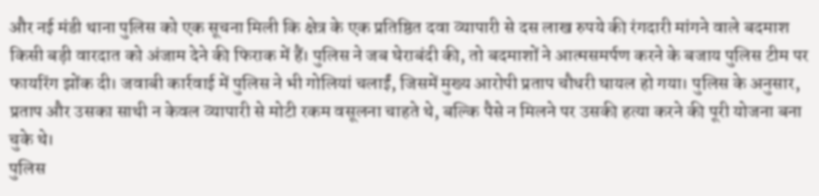और नई मंडी थाना पुलिस को एक सूचना मिली कि क्षेत्र के एक प्रतिष्ठित दवा व्यापारी से दस लाख रुपये की रंगदारी मांगने वाले बदमाश किसी बड़ी वारदात को अंजाम देने की फिराक में हैं। पुलिस ने जब घेराबंदी की, तो बदमाशों ने आत्मसमर्पण करने के बजाय पुलिस टीम पर फायरिंग झोंक दी। जवाबी कार्रवाई में पुलिस ने भी गोलियां चलाईं, जिसमें मुख्य आरोपी प्रताप चौधरी घायल हो गया। पुलिस के अनुसार, प्रताप और उसका साथी न केवल व्यापारी से मोटी रकम वसूलना चाहते थे, बल्कि पैसे न मिलने पर उसकी हत्या करने की पूरी योजना बना चुके थे।
पुलिस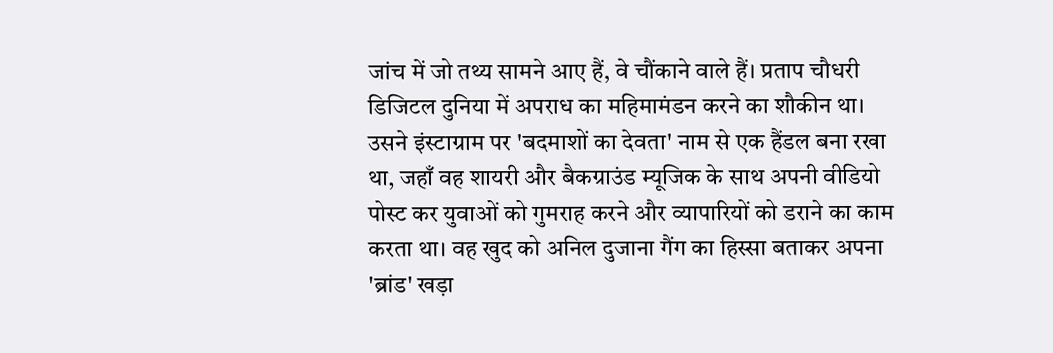जांच में जो तथ्य सामने आए हैं, वे चौंकाने वाले हैं। प्रताप चौधरी डिजिटल दुनिया में अपराध का महिमामंडन करने का शौकीन था। उसने इंस्टाग्राम पर 'बदमाशों का देवता' नाम से एक हैंडल बना रखा था, जहाँ वह शायरी और बैकग्राउंड म्यूजिक के साथ अपनी वीडियो पोस्ट कर युवाओं को गुमराह करने और व्यापारियों को डराने का काम करता था। वह खुद को अनिल दुजाना गैंग का हिस्सा बताकर अपना 'ब्रांड' खड़ा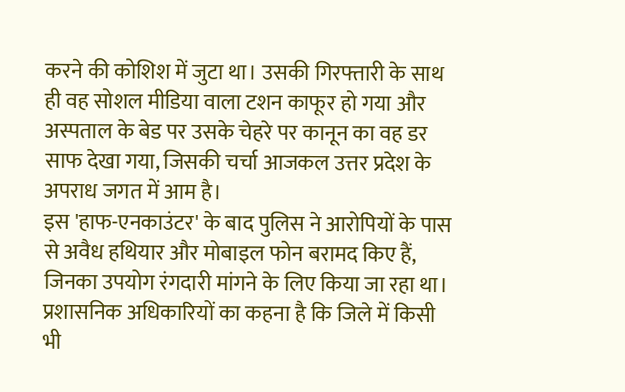करने की कोशिश में जुटा था। उसकी गिरफ्तारी के साथ ही वह सोशल मीडिया वाला टशन काफूर हो गया और अस्पताल के बेड पर उसके चेहरे पर कानून का वह डर साफ देखा गया, जिसकी चर्चा आजकल उत्तर प्रदेश के अपराध जगत में आम है।
इस 'हाफ-एनकाउंटर' के बाद पुलिस ने आरोपियों के पास से अवैध हथियार और मोबाइल फोन बरामद किए हैं, जिनका उपयोग रंगदारी मांगने के लिए किया जा रहा था। प्रशासनिक अधिकारियों का कहना है कि जिले में किसी भी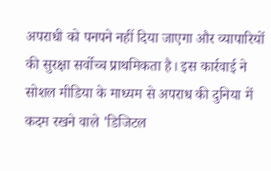अपराधी को पनपने नहीं दिया जाएगा और व्यापारियों की सुरक्षा सर्वोच्च प्राथमिकता है। इस कार्रवाई ने सोशल मीडिया के माध्यम से अपराध की दुनिया में कदम रखने वाले 'डिजिटल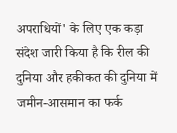अपराधियों' के लिए एक कड़ा संदेश जारी किया है कि रील की दुनिया और हकीकत की दुनिया में जमीन-आसमान का फर्क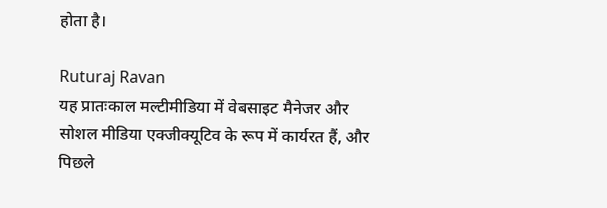होता है।

Ruturaj Ravan
यह प्रातःकाल मल्टीमीडिया में वेबसाइट मैनेजर और सोशल मीडिया एक्जीक्यूटिव के रूप में कार्यरत हैं, और पिछले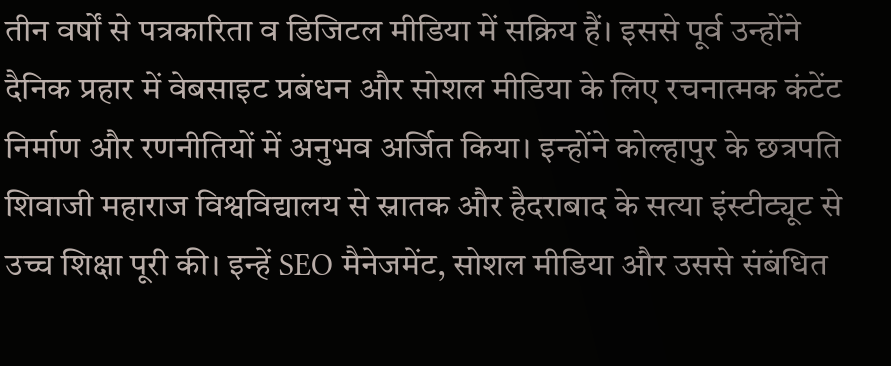तीन वर्षों से पत्रकारिता व डिजिटल मीडिया में सक्रिय हैं। इससे पूर्व उन्होंने दैनिक प्रहार में वेबसाइट प्रबंधन और सोशल मीडिया के लिए रचनात्मक कंटेंट निर्माण और रणनीतियों में अनुभव अर्जित किया। इन्होंने कोल्हापुर के छत्रपति शिवाजी महाराज विश्वविद्यालय से स्नातक और हैदराबाद के सत्या इंस्टीट्यूट से उच्च शिक्षा पूरी की। इन्हें SEO मैनेजमेंट, सोशल मीडिया और उससे संबंधित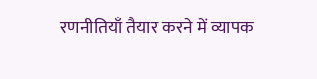रणनीतियाँ तैयार करने में व्यापक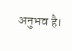अनुभव है।